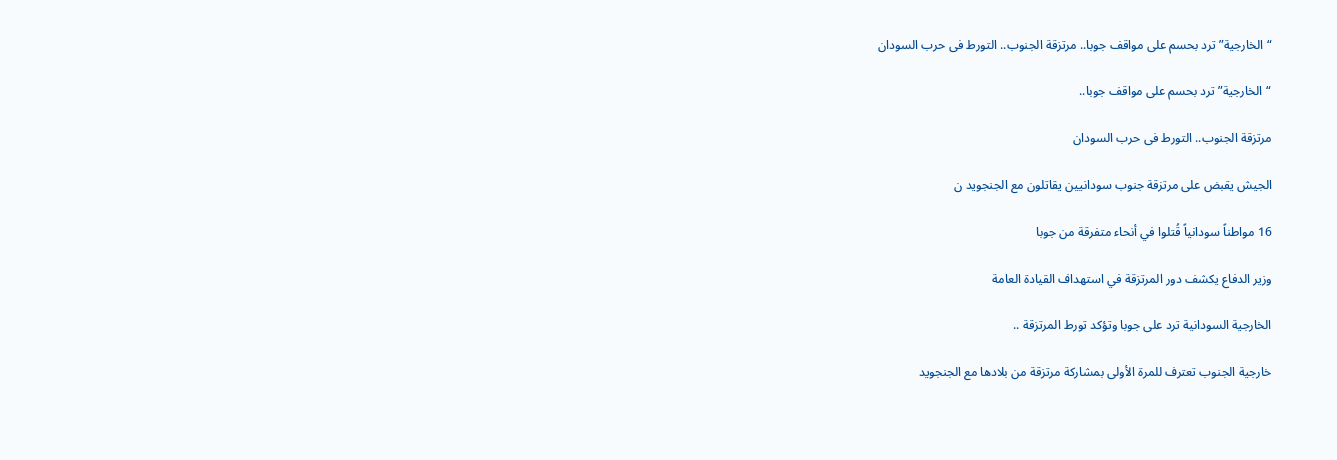“الخارجية” ترد بحسم على مواقف جوبا.. مرتزقة الجنوب.. التورط فى حرب السودان

“الخارجية” ترد بحسم على مواقف جوبا..

مرتزقة الجنوب.. التورط فى حرب السودان

الجيش يقبض على مرتزقة جنوب سودانيين يقاتلون مع الجنجويد ن

16 مواطناً سودانياً قُتلوا في أنحاء متفرقة من جوبا

وزير الدفاع يكشف دور المرتزقة في استهداف القيادة العامة

الخارجية السودانية ترد على جوبا وتؤكد تورط المرتزقة ..

خارجية الجنوب تعترف للمرة الأولى بمشاركة مرتزقة من بلادها مع الجنجويد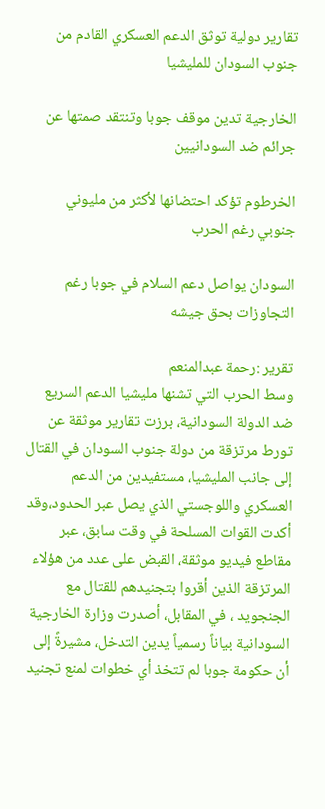تقارير دولية توثق الدعم العسكري القادم من جنوب السودان للمليشيا

الخارجية تدين موقف جوبا وتنتقد صمتها عن جرائم ضد السودانيين

الخرطوم تؤكد احتضانها لأكثر من مليوني جنوبي رغم الحرب

السودان يواصل دعم السلام في جوبا رغم التجاوزات بحق جيشه

تقرير :رحمة عبدالمنعم
وسط الحرب التي تشنها مليشيا الدعم السريع ضد الدولة السودانية، برزت تقارير موثقة عن تورط مرتزقة من دولة جنوب السودان في القتال إلى جانب المليشيا، مستفيدين من الدعم العسكري واللوجستي الذي يصل عبر الحدود،وقد أكدت القوات المسلحة في وقت سابق، عبر مقاطع فيديو موثقة، القبض على عدد من هؤلاء المرتزقة الذين أقروا بتجنيدهم للقتال مع الجنجويد ، في المقابل، أصدرت وزارة الخارجية السودانية بياناً رسمياً يدين التدخل، مشيرةً إلى أن حكومة جوبا لم تتخذ أي خطوات لمنع تجنيد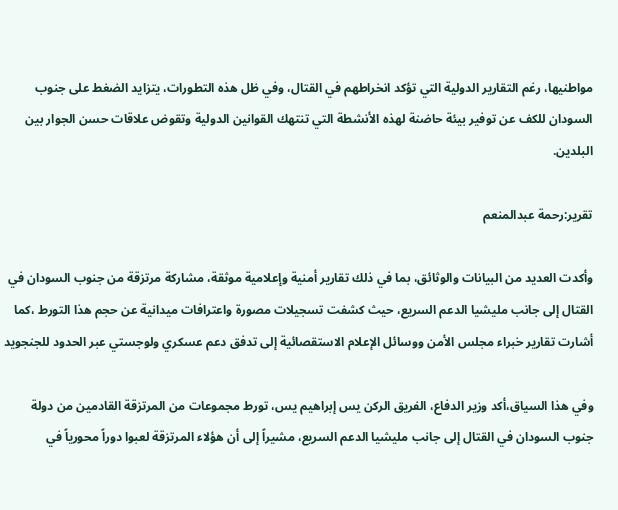مواطنيها، رغم التقارير الدولية التي تؤكد انخراطهم في القتال، وفي ظل هذه التطورات، يتزايد الضغط على جنوب السودان للكف عن توفير بيئة حاضنة لهذه الأنشطة التي تنتهك القوانين الدولية وتقوض علاقات حسن الجوار بين البلدين.

تقرير:رحمة عبدالمنعم

وأكدت العديد من البيانات والوثائق، بما في ذلك تقارير أمنية وإعلامية موثقة، مشاركة مرتزقة من جنوب السودان في القتال إلى جانب مليشيا الدعم السريع، حيث كشفت تسجيلات مصورة واعترافات ميدانية عن حجم هذا التورط ،كما أشارت تقارير خبراء مجلس الأمن ووسائل الإعلام الاستقصائية إلى تدفق دعم عسكري ولوجستي عبر الحدود للجنجويد

وفي هذا السياق،أكد وزير الدفاع، الفريق الركن يس إبراهيم يس، تورط مجموعات من المرتزقة القادمين من دولة جنوب السودان في القتال إلى جانب مليشيا الدعم السريع، مشيراً إلى أن هؤلاء المرتزقة لعبوا دوراً محورياً في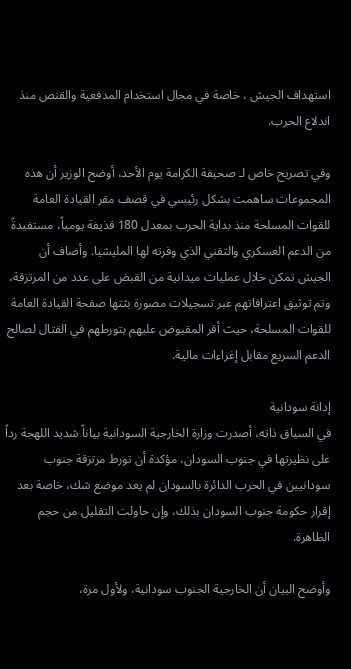استهداف الجيش ، خاصة في مجال استخدام المدفعية والقنص منذ اندلاع الحرب.

وفي تصريح خاص لـ صحيفة الكرامة يوم الأحد، أوضح الوزير أن هذه المجموعات ساهمت بشكل رئيسي في قصف مقر القيادة العامة للقوات المسلحة منذ بداية الحرب بمعدل 180 قذيفة يومياً، مستفيدةً من الدعم العسكري والتقني الذي وفرته لها المليشيا. وأضاف أن الجيش تمكن خلال عمليات ميدانية من القبض على عدد من المرتزقة، وتم توثيق اعترافاتهم عبر تسجيلات مصورة بثتها صفحة القيادة العامة للقوات المسلحة، حيث أقر المقبوض عليهم بتورطهم في القتال لصالح الدعم السريع مقابل إغراءات مالية.

إدانة سودانية
في السياق ذاته، أصدرت وزارة الخارجية السودانية بياناً شديد اللهجة رداً على نظيرتها في جنوب السودان، مؤكدة أن تورط مرتزقة جنوب سودانيين في الحرب الدائرة بالسودان لم يعد موضع شك، خاصة بعد إقرار حكومة جنوب السودان بذلك، وإن حاولت التقليل من حجم الظاهرة.

وأوضح البيان أن الخارجية الجنوب سودانية، ولأول مرة،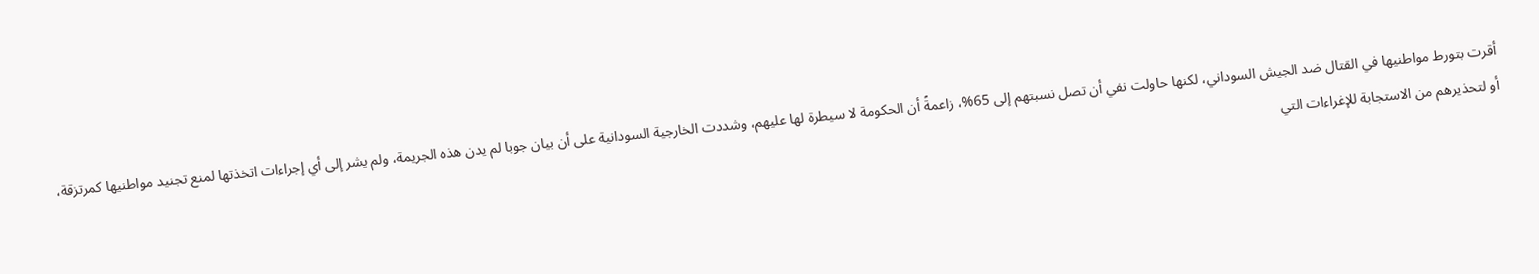أقرت بتورط مواطنيها في القتال ضد الجيش السوداني، لكنها حاولت نفي أن تصل نسبتهم إلى 65%، زاعمةً أن الحكومة لا سيطرة لها عليهم، وشددت الخارجية السودانية على أن بيان جوبا لم يدن هذه الجريمة، ولم يشر إلى أي إجراءات اتخذتها لمنع تجنيد مواطنيها كمرتزقة، أو لتحذيرهم من الاستجابة للإغراءات التي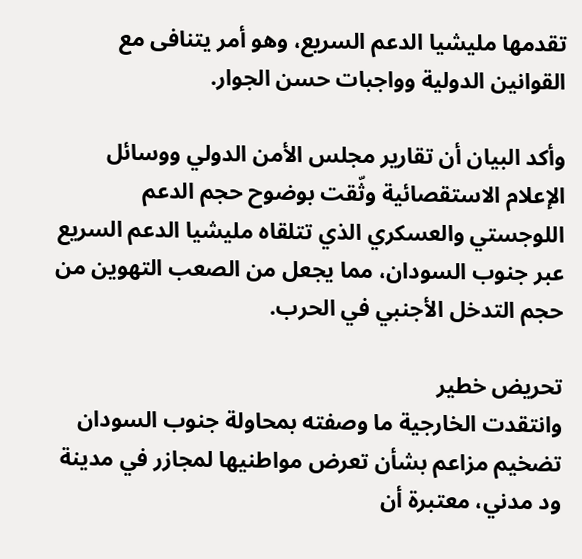تقدمها مليشيا الدعم السريع، وهو أمر يتنافى مع القوانين الدولية وواجبات حسن الجوار.

وأكد البيان أن تقارير مجلس الأمن الدولي ووسائل الإعلام الاستقصائية وثّقت بوضوح حجم الدعم اللوجستي والعسكري الذي تتلقاه مليشيا الدعم السريع عبر جنوب السودان، مما يجعل من الصعب التهوين من حجم التدخل الأجنبي في الحرب.

تحريض خطير
وانتقدت الخارجية ما وصفته بمحاولة جنوب السودان تضخيم مزاعم بشأن تعرض مواطنيها لمجازر في مدينة ود مدني، معتبرة أن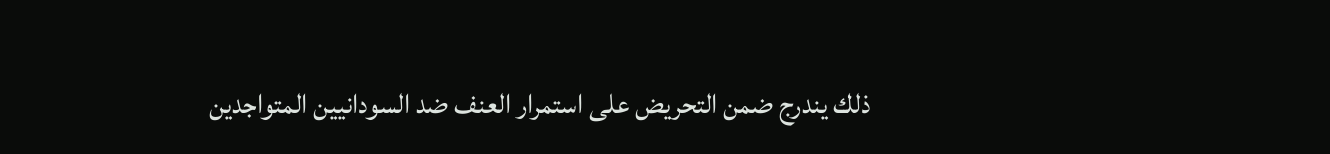ذلك يندرج ضمن التحريض على استمرار العنف ضد السودانيين المتواجدين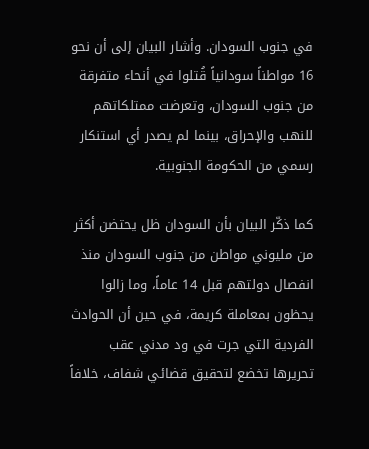في جنوب السودان. وأشار البيان إلى أن نحو 16 مواطناً سودانياً قُتلوا في أنحاء متفرقة من جنوب السودان، وتعرضت ممتلكاتهم للنهب والإحراق، بينما لم يصدر أي استنكار رسمي من الحكومة الجنوبية.

كما ذكّر البيان بأن السودان ظل يحتضن أكثر من مليوني مواطن من جنوب السودان منذ انفصال دولتهم قبل 14 عاماً، وما زالوا يحظون بمعاملة كريمة، في حين أن الحوادث الفردية التي جرت في ود مدني عقب تحريرها تخضع لتحقيق قضائي شفاف، خلافاً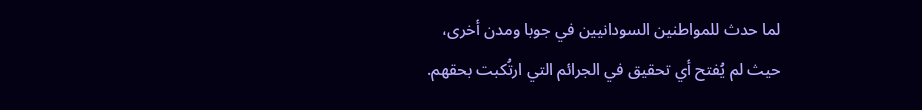لما حدث للمواطنين السودانيين في جوبا ومدن أخرى، حيث لم يُفتح أي تحقيق في الجرائم التي ارتُكبت بحقهم.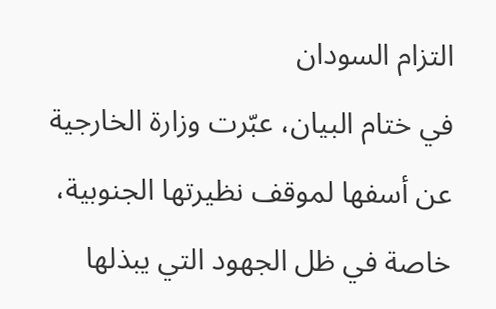التزام السودان
في ختام البيان، عبّرت وزارة الخارجية عن أسفها لموقف نظيرتها الجنوبية، خاصة في ظل الجهود التي يبذلها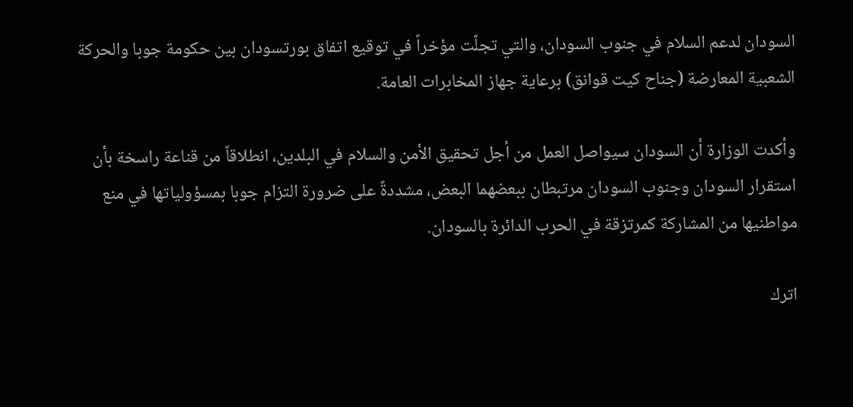السودان لدعم السلام في جنوب السودان، والتي تجلّت مؤخراً في توقيع اتفاق بورتسودان بين حكومة جوبا والحركة الشعبية المعارضة (جناح كيت قوانق) برعاية جهاز المخابرات العامة.

وأكدت الوزارة أن السودان سيواصل العمل من أجل تحقيق الأمن والسلام في البلدين، انطلاقاً من قناعة راسخة بأن استقرار السودان وجنوب السودان مرتبطان ببعضهما البعض، مشددةً على ضرورة التزام جوبا بمسؤولياتها في منع مواطنيها من المشاركة كمرتزقة في الحرب الدائرة بالسودان.

اترك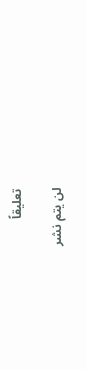تعليقاً

لن يتم نشر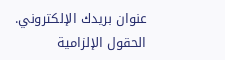عنوان بريدك الإلكتروني. الحقول الإلزامية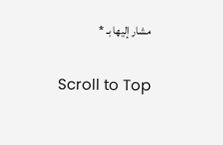مشار إليها بـ *

Scroll to Top